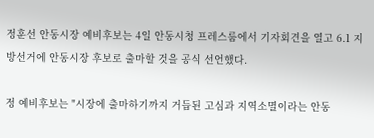정훈선 안동시장 예비후보는 4일 안동시청 프레스룸에서 기자회견을 열고 6.1 지방선거에 안동시장 후보로 출마할 것을 공식 선언했다.

정 예비후보는 "시장에 출마하기까지 거듭된 고심과 지역소멸이라는 안동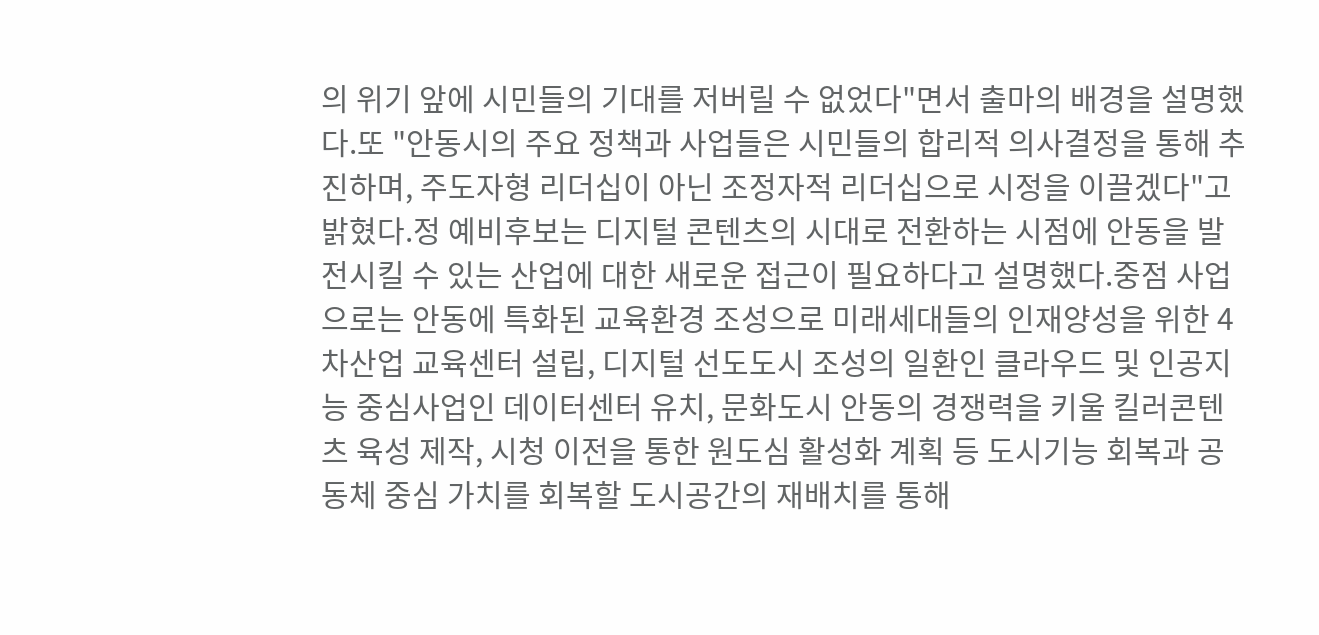의 위기 앞에 시민들의 기대를 저버릴 수 없었다"면서 출마의 배경을 설명했다.또 "안동시의 주요 정책과 사업들은 시민들의 합리적 의사결정을 통해 추진하며, 주도자형 리더십이 아닌 조정자적 리더십으로 시정을 이끌겠다"고 밝혔다.정 예비후보는 디지털 콘텐츠의 시대로 전환하는 시점에 안동을 발전시킬 수 있는 산업에 대한 새로운 접근이 필요하다고 설명했다.중점 사업으로는 안동에 특화된 교육환경 조성으로 미래세대들의 인재양성을 위한 4차산업 교육센터 설립, 디지털 선도도시 조성의 일환인 클라우드 및 인공지능 중심사업인 데이터센터 유치, 문화도시 안동의 경쟁력을 키울 킬러콘텐츠 육성 제작, 시청 이전을 통한 원도심 활성화 계획 등 도시기능 회복과 공동체 중심 가치를 회복할 도시공간의 재배치를 통해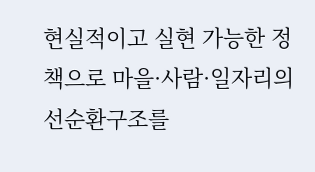현실적이고 실현 가능한 정책으로 마을·사람·일자리의 선순환구조를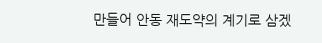만들어 안동 재도약의 계기로 삼겠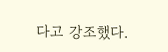다고 강조했다.